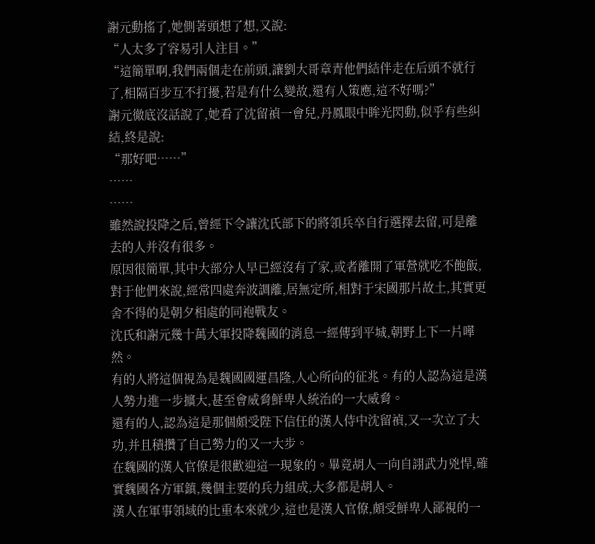謝元動搖了,她側著頭想了想,又說:
“人太多了容易引人注目。”
“這簡單啊,我們兩個走在前頭,讓劉大哥章青他們結伴走在后頭不就行了,相隔百步互不打擾,若是有什么變故,還有人策應,這不好嗎?”
謝元徹底沒話說了,她看了沈留禎一會兒,丹鳳眼中眸光閃動,似乎有些糾結,終是說:
“那好吧……”
……
……
雖然說投降之后,曾經下令讓沈氏部下的將領兵卒自行選擇去留,可是離去的人并沒有很多。
原因很簡單,其中大部分人早已經沒有了家,或者離開了軍營就吃不飽飯,對于他們來說,經常四處奔波調離,居無定所,相對于宋國那片故土,其實更舍不得的是朝夕相處的同袍戰友。
沈氏和謝元幾十萬大軍投降魏國的消息一經傳到平城,朝野上下一片嘩然。
有的人將這個視為是魏國國運昌隆,人心所向的征兆。有的人認為這是漢人勢力進一步擴大,甚至會威脅鮮卑人統治的一大威脅。
還有的人,認為這是那個頗受陛下信任的漢人侍中沈留禎,又一次立了大功,并且積攢了自己勢力的又一大步。
在魏國的漢人官僚是很歡迎這一現象的。畢竟胡人一向自詡武力兇悍,確實魏國各方軍鎮,幾個主要的兵力組成,大多都是胡人。
漢人在軍事領域的比重本來就少,這也是漢人官僚,頗受鮮卑人鄙視的一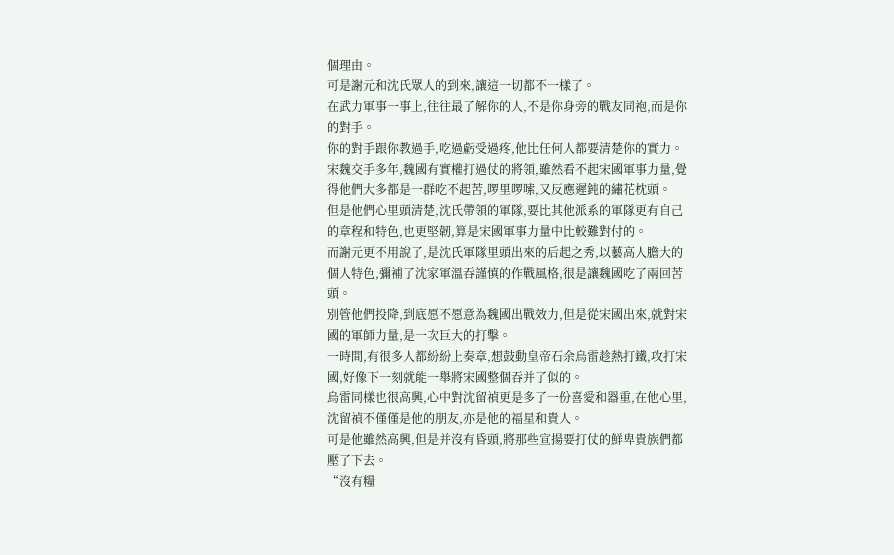個理由。
可是謝元和沈氏眾人的到來,讓這一切都不一樣了。
在武力軍事一事上,往往最了解你的人,不是你身旁的戰友同袍,而是你的對手。
你的對手跟你教過手,吃過虧受過疼,他比任何人都要清楚你的實力。
宋魏交手多年,魏國有實權打過仗的將領,雖然看不起宋國軍事力量,覺得他們大多都是一群吃不起苦,啰里啰嗦,又反應遲鈍的繡花枕頭。
但是他們心里頭清楚,沈氏帶領的軍隊,要比其他派系的軍隊更有自己的章程和特色,也更堅韌,算是宋國軍事力量中比較難對付的。
而謝元更不用說了,是沈氏軍隊里頭出來的后起之秀,以藝高人膽大的個人特色,彌補了沈家軍溫吞謹慎的作戰風格,很是讓魏國吃了兩回苦頭。
別管他們投降,到底愿不愿意為魏國出戰效力,但是從宋國出來,就對宋國的軍師力量,是一次巨大的打擊。
一時間,有很多人都紛紛上奏章,想鼓動皇帝石余烏雷趁熱打鐵,攻打宋國,好像下一刻就能一舉將宋國整個吞并了似的。
烏雷同樣也很高興,心中對沈留禎更是多了一份喜愛和器重,在他心里,沈留禎不僅僅是他的朋友,亦是他的福星和貴人。
可是他雖然高興,但是并沒有昏頭,將那些宣揚要打仗的鮮卑貴族們都壓了下去。
“沒有糧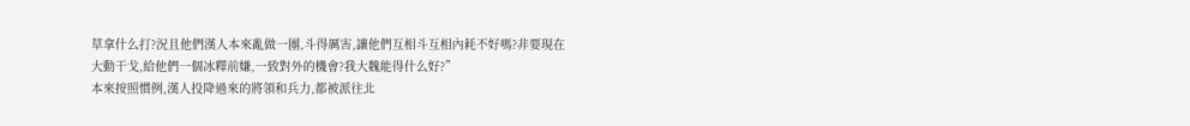草拿什么打?況且他們漢人本來亂做一團,斗得厲害,讓他們互相斗互相內耗不好嗎?非要現在大動干戈,給他們一個冰釋前嫌,一致對外的機會?我大魏能得什么好?”
本來按照慣例,漢人投降過來的將領和兵力,都被派往北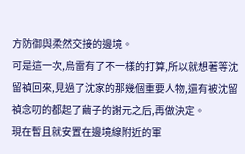方防御與柔然交接的邊境。
可是這一次,烏雷有了不一樣的打算,所以就想著等沈留禎回來,見過了沈家的那幾個重要人物,還有被沈留禎念叨的都起了繭子的謝元之后,再做決定。
現在暫且就安置在邊境線附近的軍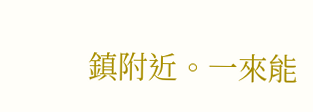鎮附近。一來能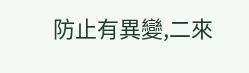防止有異變,二來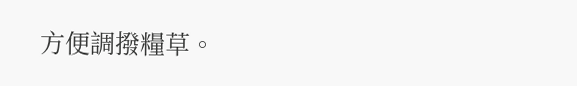方便調撥糧草。